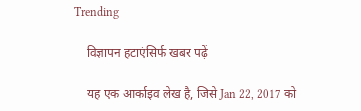Trending

    विज्ञापन हटाएंसिर्फ खबर पढ़ें

    यह एक आर्काइव लेख है, जिसे Jan 22, 2017 को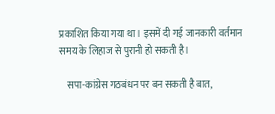प्रकाशित किया गया था। इसमें दी गई जानकारी वर्तमान समय के लिहाज से पुरानी हो सकती है।

    सपा-कांग्रेस गठबंधन पर बन सकती है बात,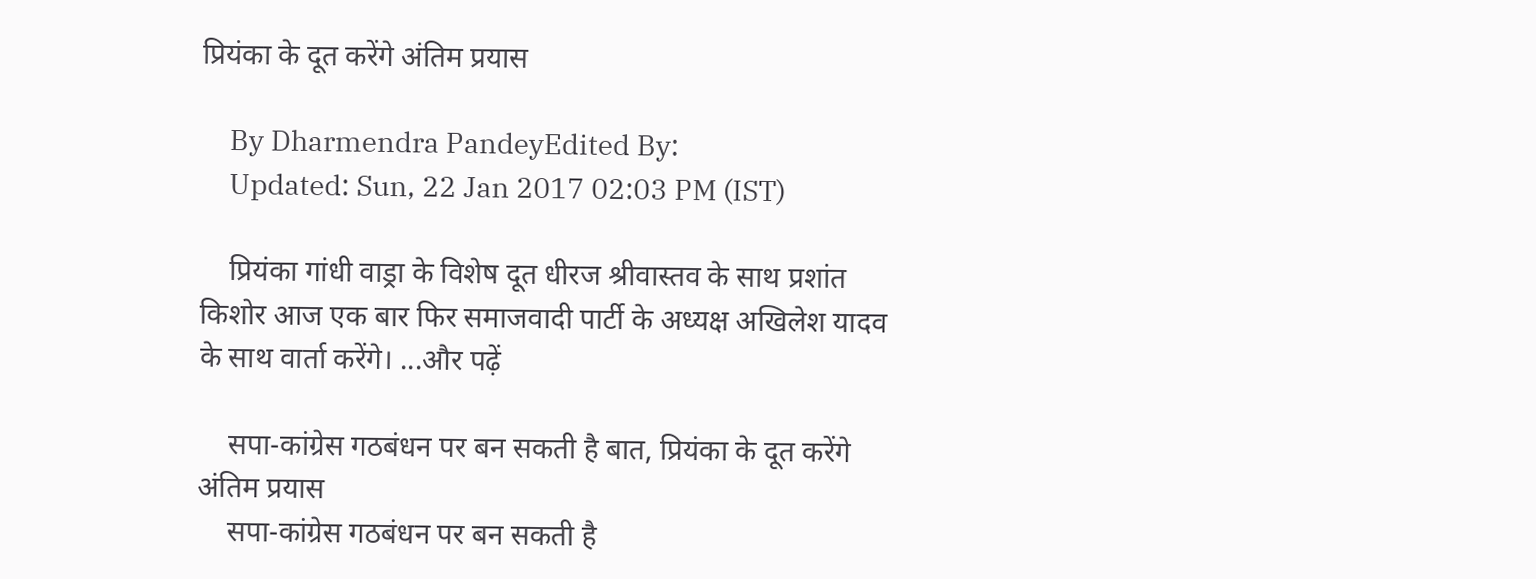प्रियंका के दूत करेंगे अंतिम प्रयास

    By Dharmendra PandeyEdited By:
    Updated: Sun, 22 Jan 2017 02:03 PM (IST)

    प्रियंका गांधी वाड्रा के विशेष दूत धीरज श्रीवास्तव के साथ प्रशांत किशोर आज एक बार फिर समाजवादी पार्टी के अध्यक्ष अखिलेश यादव के साथ वार्ता करेंगे। ...और पढ़ें

    सपा-कांग्रेस गठबंधन पर बन सकती है बात, प्रियंका के दूत करेंगे अंतिम प्रयास
    सपा-कांग्रेस गठबंधन पर बन सकती है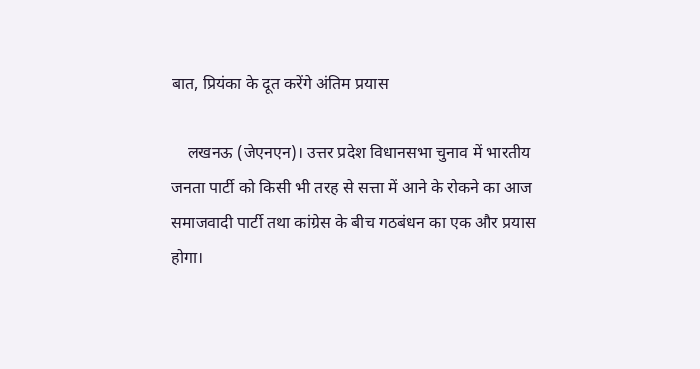बात, प्रियंका के दूत करेंगे अंतिम प्रयास

    लखनऊ (जेएनएन)। उत्तर प्रदेश विधानसभा चुनाव में भारतीय जनता पार्टी को किसी भी तरह से सत्ता में आने के रोकने का आज समाजवादी पार्टी तथा कांग्रेस के बीच गठबंधन का एक और प्रयास होगा।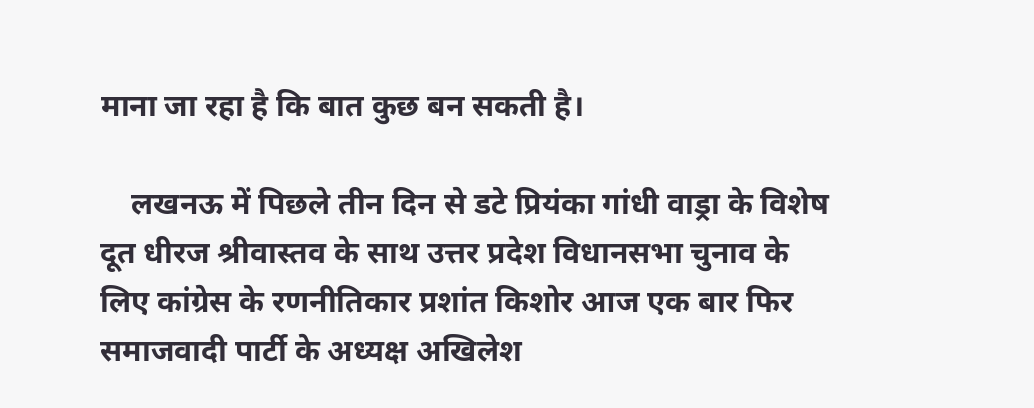माना जा रहा है कि बात कुछ बन सकती है।

    लखनऊ में पिछले तीन दिन से डटे प्रियंका गांधी वाड्रा के विशेष दूत धीरज श्रीवास्तव के साथ उत्तर प्रदेश विधानसभा चुनाव के लिए कांग्रेस के रणनीतिकार प्रशांत किशोर आज एक बार फिर समाजवादी पार्टी के अध्यक्ष अखिलेश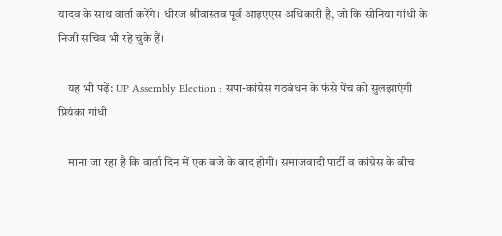यादव के साथ वार्ता करेंगे। धीरज श्रीवास्तव पूर्व आइएएस अधिकारी है, जो कि सोनिया गांधी के निजी सचिव भी रहे चुके हैं।

    यह भी पढ़ें: UP Assembly Election : सपा-कांग्रेस गठबंधन के फंसे पेंच को सुलझाएंगी प्रियंका गांधी

    माना जा रहा है कि वार्ता दिन में एक बजे के बाद होगी। समाजवादी पार्टी व कांग्रेस के बीच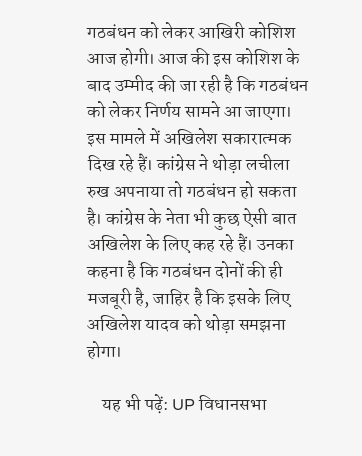गठबंधन को लेकर आखिरी कोशिश आज होगी। आज की इस कोशिश के बाद उम्मीद की जा रही है कि गठबंधन को लेकर निर्णय सामने आ जाएगा। इस मामले में अखिलेश सकारात्मक दिख रहे हैं। कांग्रेस ने थोड़ा लचीला रुख अपनाया तो गठबंधन हो सकता है। कांग्रेस के नेता भी कुछ ऐसी बात अखिलेश के लिए कह रहे हैं। उनका कहना है कि गठबंधन दोनों की ही मजबूरी है, जाहिर है कि इसके लिए अखिलेश यादव को थोड़ा समझना होगा।

    यह भी पढ़ें: UP विधानसभा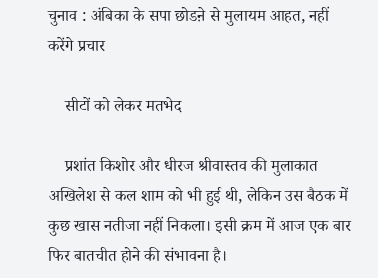चुनाव : अंबिका के सपा छोडऩे से मुलायम आहत, नहीं करेंगे प्रचार

    सीटों को लेकर मतभेद

    प्रशांत किशोर और धीरज श्रीवास्तव की मुलाकात अखिलेश से कल शाम को भी हुई थी, लेकिन उस बैठक में कुछ खास नतीजा नहीं निकला। इसी क्रम में आज एक बार फिर बातचीत होने की संभावना है।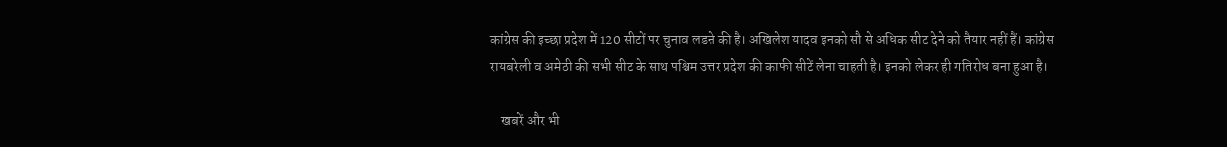कांग्रेस की इच्छा प्रदेश में 120 सीटों पर चुनाव लडऩे की है। अखिलेश यादव इनको सौ से अधिक सीट देने को तैयार नहीं हैं। कांग्रेस रायबरेली व अमेठी की सभी सीट के साथ पश्चिम उत्तर प्रदेश की काफी सीटें लेना चाहती है। इनको लेकर ही गतिरोध बना हुआ है।

    खबरें और भी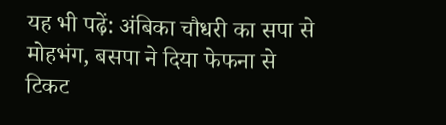यह भी पढ़ें: अंबिका चौधरी का सपा से मोहभंग, बसपा ने दिया फेफना से टिकट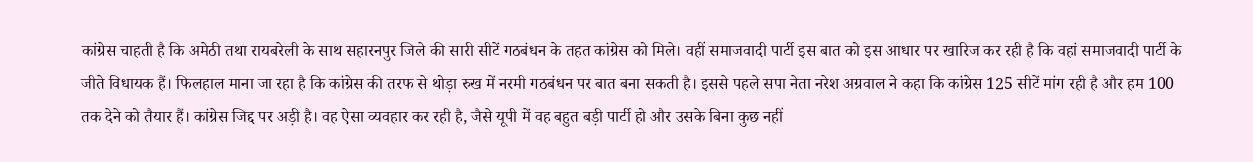कांग्रेस चाहती है कि अमेठी तथा रायबरेली के साथ सहारनपुर जिले की सारी सीटें गठबंधन के तहत कांग्रेस को मिले। वहीं समाजवादी पार्टी इस बात को इस आधार पर खारिज कर रही है कि वहां समाजवादी पार्टी के जीते विधायक हैं। फिलहाल माना जा रहा है कि कांग्रेस की तरफ से थोड़ा रुख में नरमी गठबंधन पर बात बना सकती है। इससे पहले सपा नेता नरेश अग्रवाल ने कहा कि कांग्रेस 125 सीटें मांग रही है और हम 100 तक देने को तैयार हैं। कांग्रेस जिद्द पर अड़ी है। वह ऐसा व्यवहार कर रही है, जैसे यूपी में वह बहुत बड़ी पार्टी हो और उसके बिना कुछ नहीं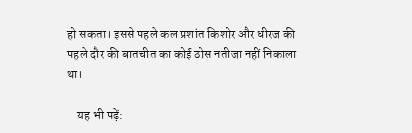हो सकता। इससे पहले कल प्रशांत किशोर और धीरज की पहले दौर की बातचीत का कोई ठोस नतीजा नहीं निकाला था।

    यह भी पढ़ें: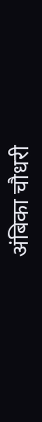अंबिका चौधरी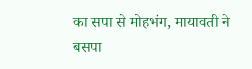का सपा से मोहभंग, मायावती ने बसपा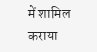में शामिल कराया